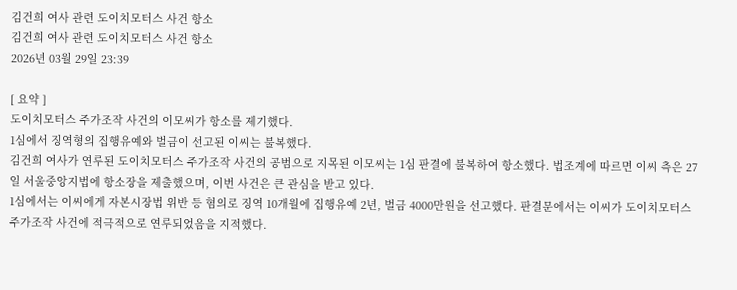김건희 여사 관련 도이치모터스 사건 항소
김건희 여사 관련 도이치모터스 사건 항소
2026년 03월 29일 23:39

[ 요약 ]
도이치모터스 주가조작 사건의 이모씨가 항소를 제기했다.
1심에서 징역형의 집행유예와 벌금이 선고된 이씨는 불복했다.
김건희 여사가 연루된 도이치모터스 주가조작 사건의 공범으로 지목된 이모씨는 1심 판결에 불복하여 항소했다. 법조계에 따르면 이씨 측은 27일 서울중앙지법에 항소장을 제출했으며, 이번 사건은 큰 관심을 받고 있다.
1심에서는 이씨에게 자본시장법 위반 등 혐의로 징역 10개월에 집행유예 2년, 벌금 4000만원을 선고했다. 판결문에서는 이씨가 도이치모터스 주가조작 사건에 적극적으로 연루되었음을 지적했다.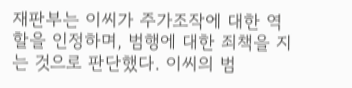재판부는 이씨가 주가조작에 대한 역할을 인정하며, 범행에 대한 죄책을 지는 것으로 판단했다. 이씨의 범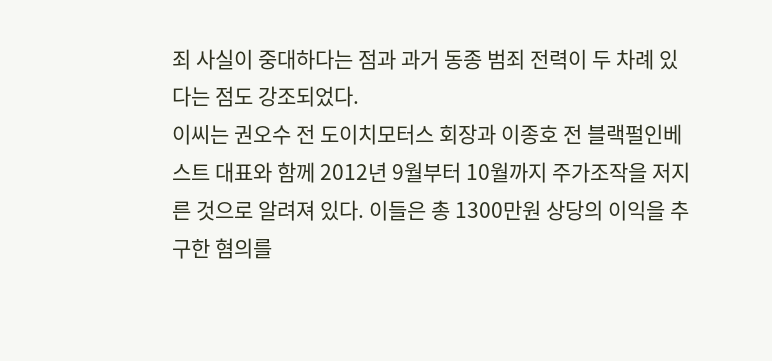죄 사실이 중대하다는 점과 과거 동종 범죄 전력이 두 차례 있다는 점도 강조되었다.
이씨는 권오수 전 도이치모터스 회장과 이종호 전 블랙펄인베스트 대표와 함께 2012년 9월부터 10월까지 주가조작을 저지른 것으로 알려져 있다. 이들은 총 1300만원 상당의 이익을 추구한 혐의를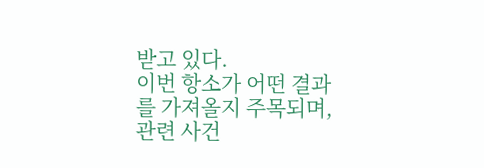받고 있다.
이번 항소가 어떤 결과를 가져올지 주목되며, 관련 사건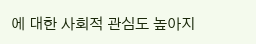에 대한 사회적 관심도 높아지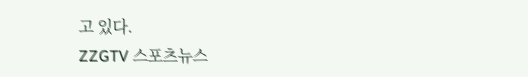고 있다.
ZZGTV 스포츠뉴스